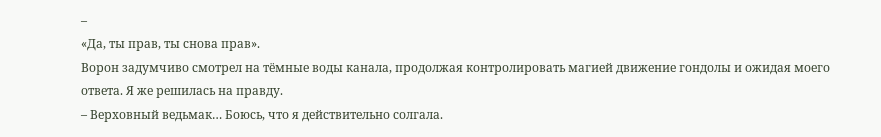–
«Да, ты прав, ты снова прав».
Ворон задумчиво смотрел на тёмные воды канала, продолжая контролировать магией движение гондолы и ожидая моего ответа. Я же решилась на правду.
– Верховный ведьмак… Боюсь, что я действительно солгала.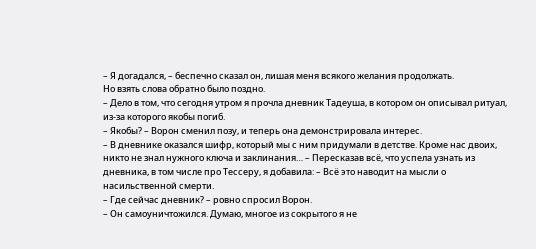– Я догадался, – беспечно сказал он, лишая меня всякого желания продолжать.
Но взять слова обратно было поздно.
– Дело в том, что сегодня утром я прочла дневник Тадеуша, в котором он описывал ритуал, из-за которого якобы погиб.
– Якобы? – Ворон сменил позу, и теперь она демонстрировала интерес.
– В дневнике оказался шифр, который мы с ним придумали в детстве. Кроме нас двоих, никто не знал нужного ключа и заклинания… – Пересказав всё, что успела узнать из дневника, в том числе про Тессеру, я добавила: – Всё это наводит на мысли о насильственной смерти.
– Где сейчас дневник? – ровно спросил Ворон.
– Он самоуничтожился. Думаю, многое из сокрытого я не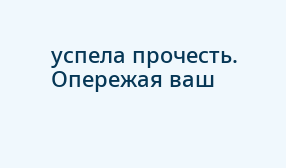успела прочесть. Опережая ваш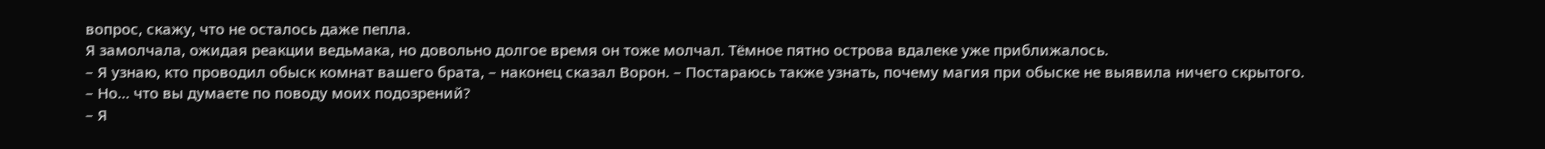вопрос, скажу, что не осталось даже пепла.
Я замолчала, ожидая реакции ведьмака, но довольно долгое время он тоже молчал. Тёмное пятно острова вдалеке уже приближалось.
– Я узнаю, кто проводил обыск комнат вашего брата, – наконец сказал Ворон. – Постараюсь также узнать, почему магия при обыске не выявила ничего скрытого.
– Но… что вы думаете по поводу моих подозрений?
– Я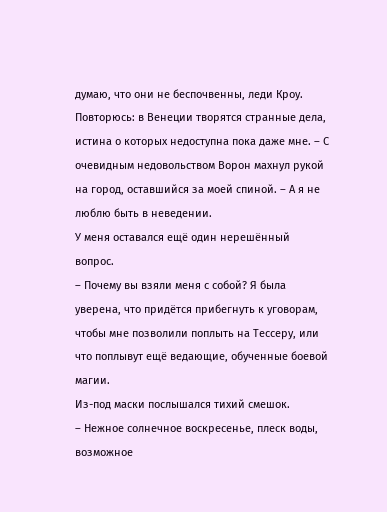думаю, что они не беспочвенны, леди Кроу. Повторюсь: в Венеции творятся странные дела, истина о которых недоступна пока даже мне. – С очевидным недовольством Ворон махнул рукой на город, оставшийся за моей спиной. – А я не люблю быть в неведении.
У меня оставался ещё один нерешённый вопрос.
– Почему вы взяли меня с собой? Я была уверена, что придётся прибегнуть к уговорам, чтобы мне позволили поплыть на Тессеру, или что поплывут ещё ведающие, обученные боевой магии.
Из-под маски послышался тихий смешок.
– Нежное солнечное воскресенье, плеск воды, возможное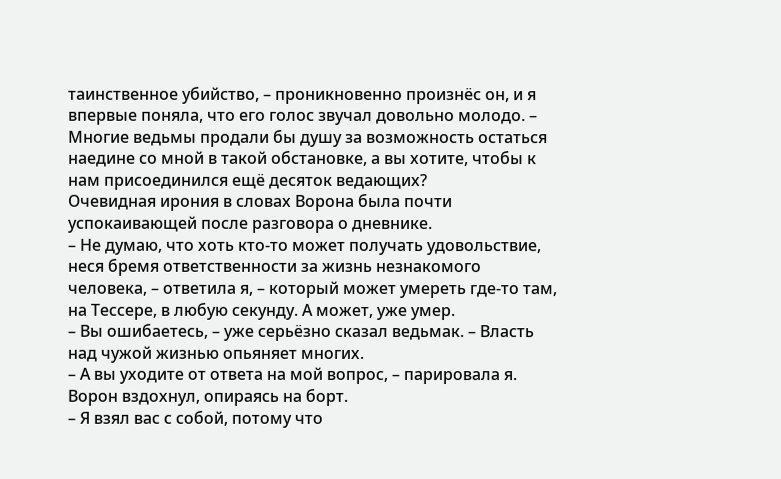таинственное убийство, – проникновенно произнёс он, и я впервые поняла, что его голос звучал довольно молодо. – Многие ведьмы продали бы душу за возможность остаться наедине со мной в такой обстановке, а вы хотите, чтобы к нам присоединился ещё десяток ведающих?
Очевидная ирония в словах Ворона была почти успокаивающей после разговора о дневнике.
– Не думаю, что хоть кто-то может получать удовольствие, неся бремя ответственности за жизнь незнакомого человека, – ответила я, – который может умереть где-то там, на Тессере, в любую секунду. А может, уже умер.
– Вы ошибаетесь, – уже серьёзно сказал ведьмак. – Власть над чужой жизнью опьяняет многих.
– А вы уходите от ответа на мой вопрос, – парировала я.
Ворон вздохнул, опираясь на борт.
– Я взял вас с собой, потому что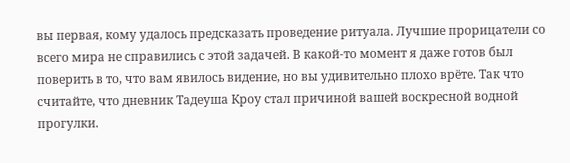вы первая, кому удалось предсказать проведение ритуала. Лучшие прорицатели со всего мира не справились с этой задачей. В какой-то момент я даже готов был поверить в то, что вам явилось видение, но вы удивительно плохо врёте. Так что считайте, что дневник Тадеуша Кроу стал причиной вашей воскресной водной прогулки.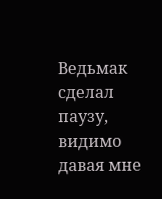Ведьмак сделал паузу, видимо давая мне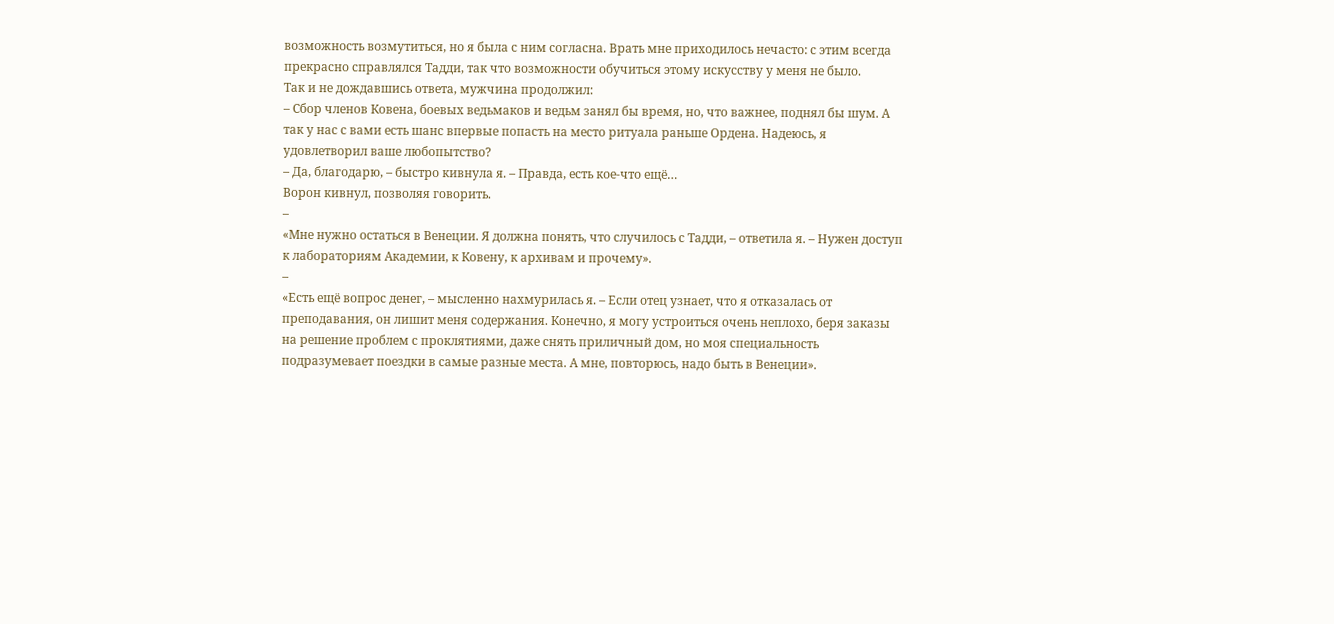возможность возмутиться, но я была с ним согласна. Врать мне приходилось нечасто: с этим всегда прекрасно справлялся Тадди, так что возможности обучиться этому искусству у меня не было.
Так и не дождавшись ответа, мужчина продолжил:
– Сбор членов Ковена, боевых ведьмаков и ведьм занял бы время, но, что важнее, поднял бы шум. А так у нас с вами есть шанс впервые попасть на место ритуала раньше Ордена. Надеюсь, я удовлетворил ваше любопытство?
– Да, благодарю, – быстро кивнула я. – Правда, есть кое-что ещё…
Ворон кивнул, позволяя говорить.
–
«Мне нужно остаться в Венеции. Я должна понять, что случилось с Тадди, – ответила я. – Нужен доступ к лабораториям Академии, к Ковену, к архивам и прочему».
–
«Есть ещё вопрос денег, – мысленно нахмурилась я. – Если отец узнает, что я отказалась от преподавания, он лишит меня содержания. Конечно, я могу устроиться очень неплохо, беря заказы на решение проблем с проклятиями, даже снять приличный дом, но моя специальность подразумевает поездки в самые разные места. А мне, повторюсь, надо быть в Венеции».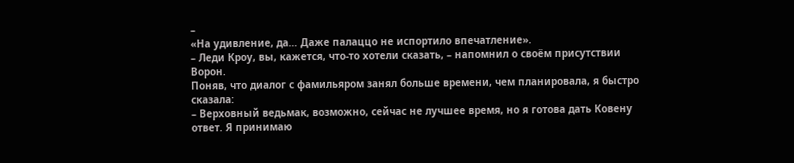–
«На удивление, да… Даже палаццо не испортило впечатление».
– Леди Кроу, вы, кажется, что-то хотели сказать, – напомнил о своём присутствии Ворон.
Поняв, что диалог с фамильяром занял больше времени, чем планировала, я быстро сказала:
– Верховный ведьмак, возможно, сейчас не лучшее время, но я готова дать Ковену ответ. Я принимаю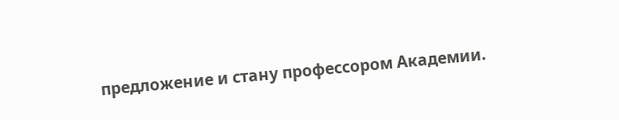предложение и стану профессором Академии.